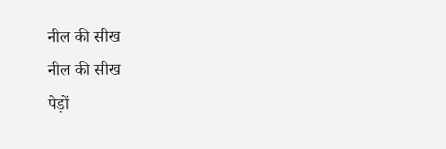नील की सीख
नील की सीख
पेड़ों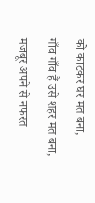को काटकर घर मत बना,
गाँव गाँव हैं उसे शहर मत बना,
मजबूर अपने से नफरत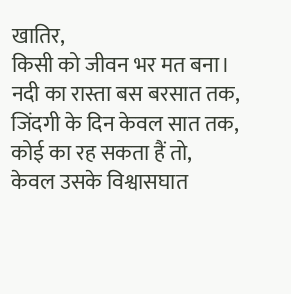खातिर,
किसी को जीवन भर मत बना।
नदी का रास्ता बस बरसात तक,
जिंदगी के दिन केवल सात तक,
कोई का रह सकता हैं तो,
केवल उसके विश्वासघात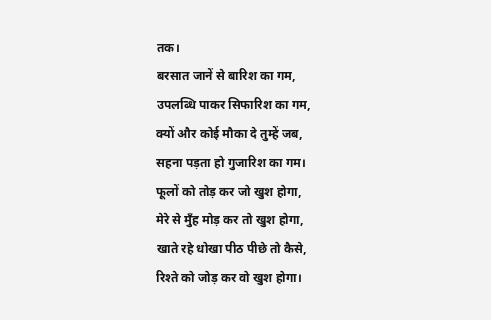तक।
बरसात जानें से बारिश का गम,
उपलब्धि पाकर सिफारिश का गम,
क्यों और कोई मौका दे तुम्हें जब,
सहना पड़ता हो गुजारिश का गम।
फूलों को तोड़ कर जो खुश होगा,
मेरे से मुँह मोड़ कर तो खुश होगा,
खाते रहे धोखा पीठ पीछे तो कैसे,
रिश्ते को जोड़ कर वो खुश होगा।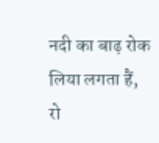नदी का बाढ़ रोक लिया लगता हैं,
रो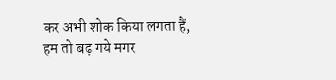कर अभी शोक किया लगता हैं,
हम तो बढ़ गये मगर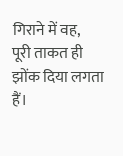गिराने में वह,
पूरी ताकत ही झोंक दिया लगता हैं।